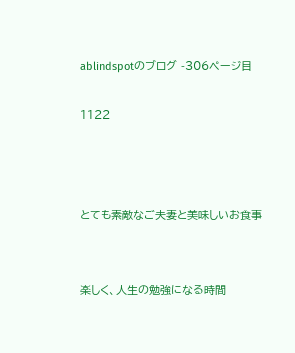ablindspotのブログ -306ページ目

1122



とても素敵なご夫妻と美味しいお食事


楽しく、人生の勉強になる時間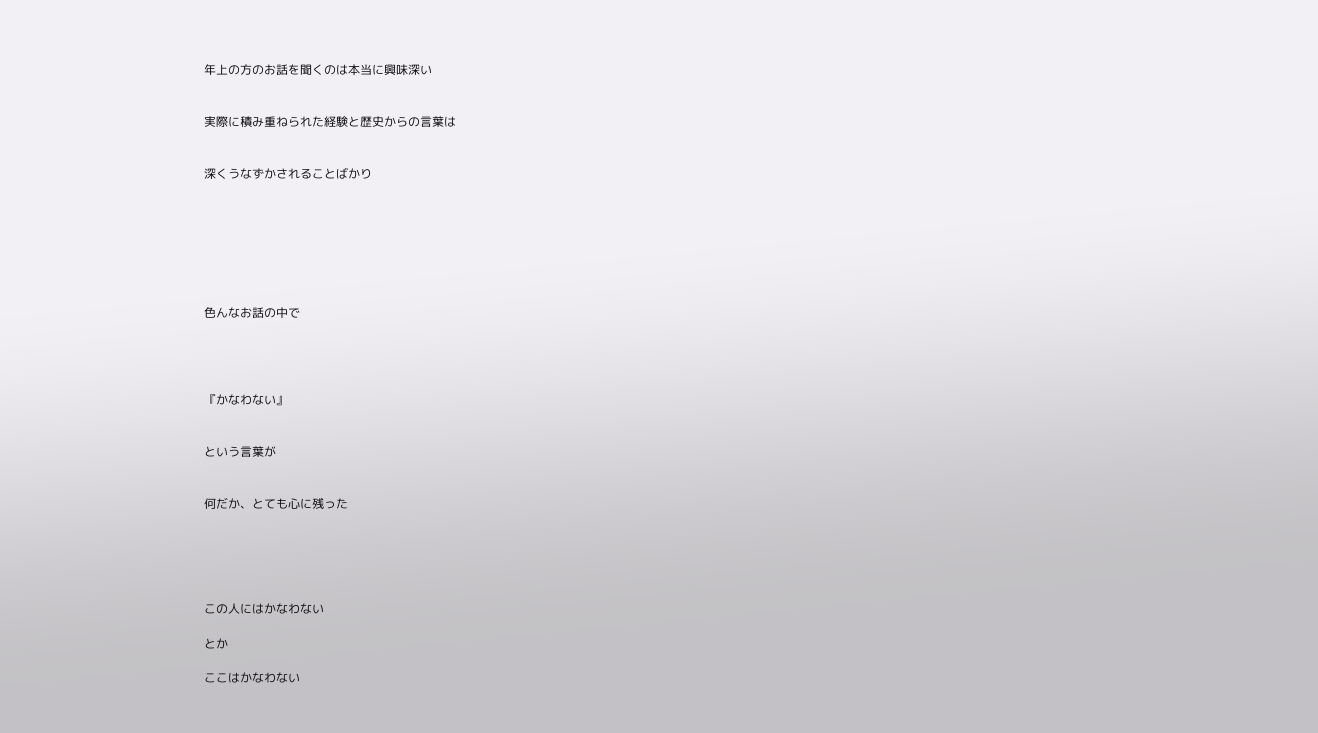年上の方のお話を聞くのは本当に興味深い


実際に積み重ねられた経験と歴史からの言葉は


深くうなずかされることばかり







色んなお話の中で




『かなわない』


という言葉が


何だか、とても心に残った





この人にはかなわない

とか

ここはかなわない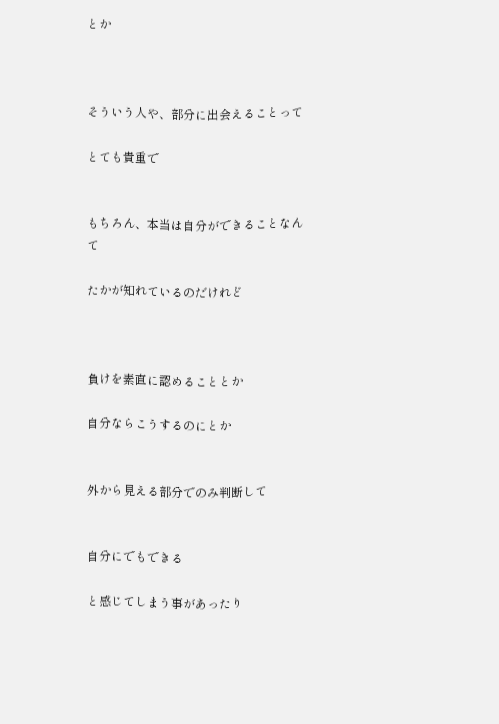とか



そういう人や、部分に出会えることって

とても貴重で


もちろん、本当は自分ができることなんて

たかが知れているのだけれど



負けを素直に認めることとか

自分ならこうするのにとか


外から見える部分でのみ判断して


自分にでもできる

と感じてしまう事があったり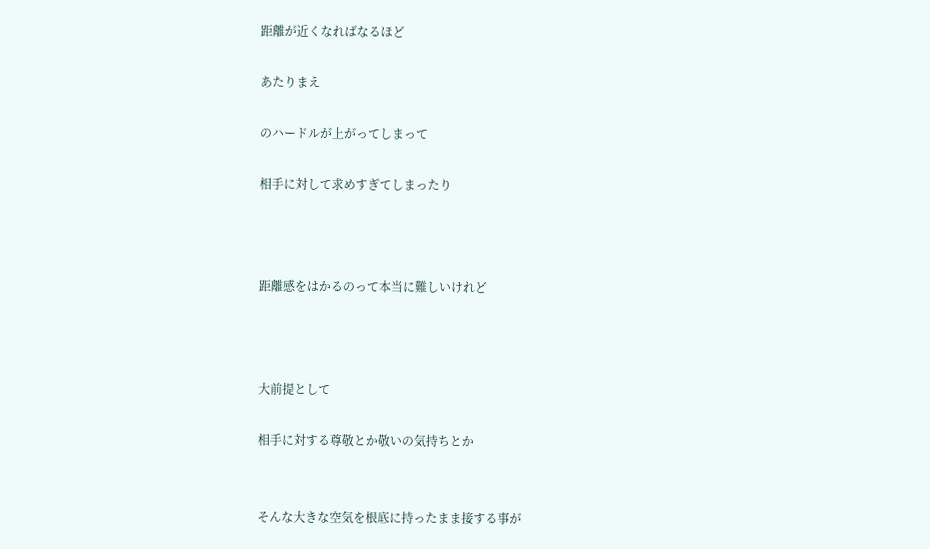距離が近くなればなるほど

あたりまえ

のハードルが上がってしまって

相手に対して求めすぎてしまったり



距離感をはかるのって本当に難しいけれど



大前提として

相手に対する尊敬とか敬いの気持ちとか


そんな大きな空気を根底に持ったまま接する事が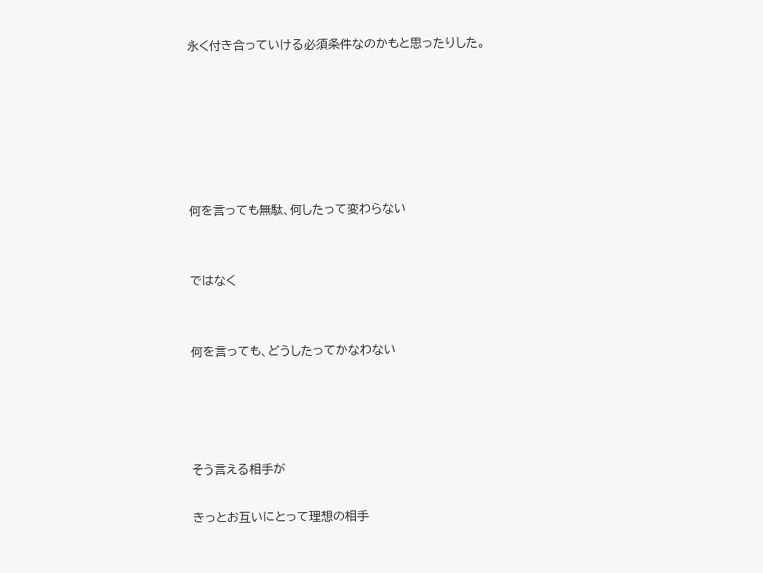永く付き合っていける必須条件なのかもと思ったりした。






何を言っても無駄、何したって変わらない


ではなく


何を言っても、どうしたってかなわない




そう言える相手が

きっとお互いにとって理想の相手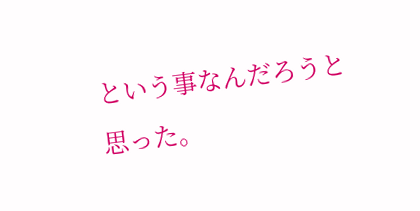という事なんだろうと思った。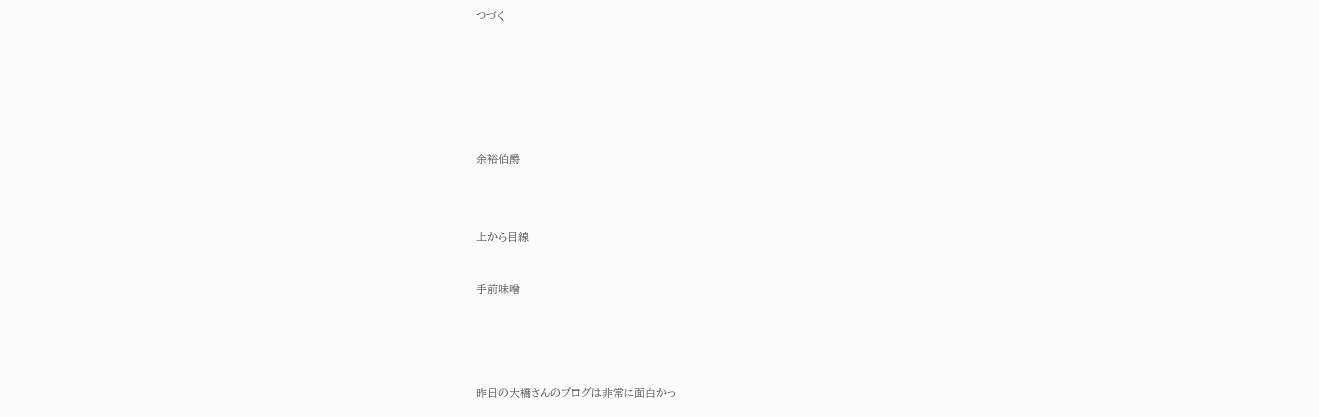つづく










余裕伯爵





上から目線



手前味噌







昨日の大橋さんのブログは非常に面白かっ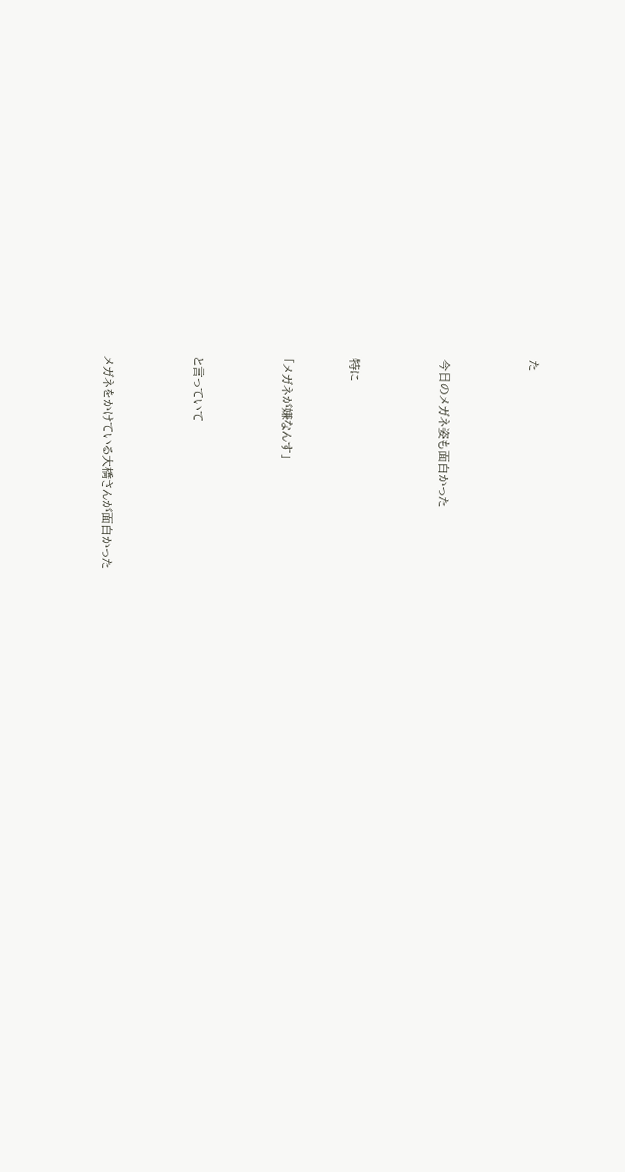た



今日のメガネ姿も面白かった



特に


「メガネが嫌なんす」



と言っていて



メガネをかけている大橋さんが面白かった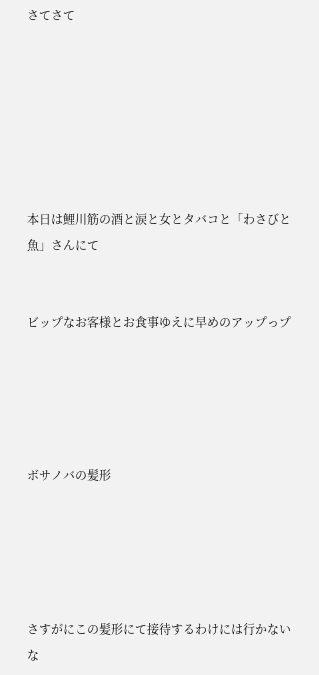さてさて







本日は鯉川筋の酒と涙と女とタバコと「わさびと魚」さんにて


ビップなお客様とお食事ゆえに早めのアップっプ





ボサノバの髪形





さすがにこの髪形にて接待するわけには行かないな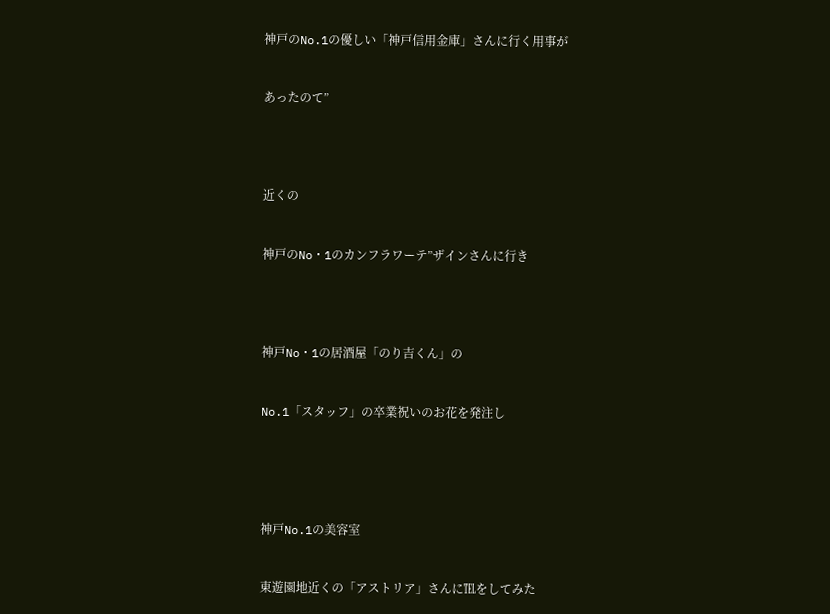神戸のNo.1の優しい「神戸信用金庫」さんに行く用事が


あったのて”




近くの


神戸のNo・1のカンフラワーテ”ザインさんに行き




神戸No・1の居酒屋「のり吉くん」の


No.1「スタッフ」の卒業祝いのお花を発注し





神戸No.1の美容室


東遊園地近くの「アストリア」さんに℡をしてみた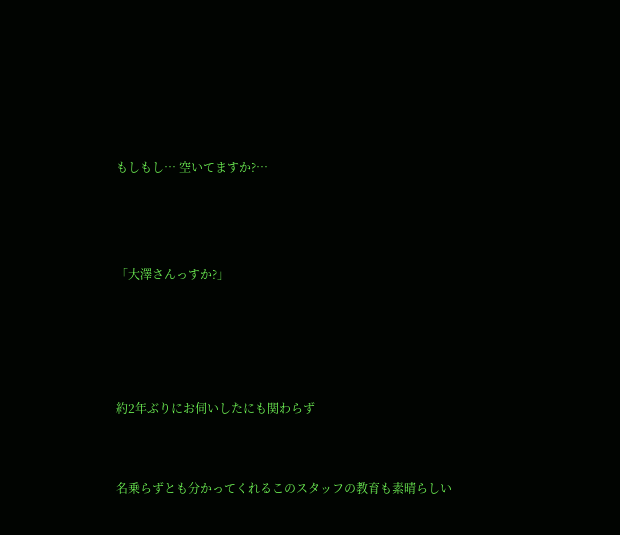もしもし… 空いてますか?…



「大澤さんっすか?」




約2年ぶりにお伺いしたにも関わらず


名乗らずとも分かってくれるこのスタッフの教育も素晴らしい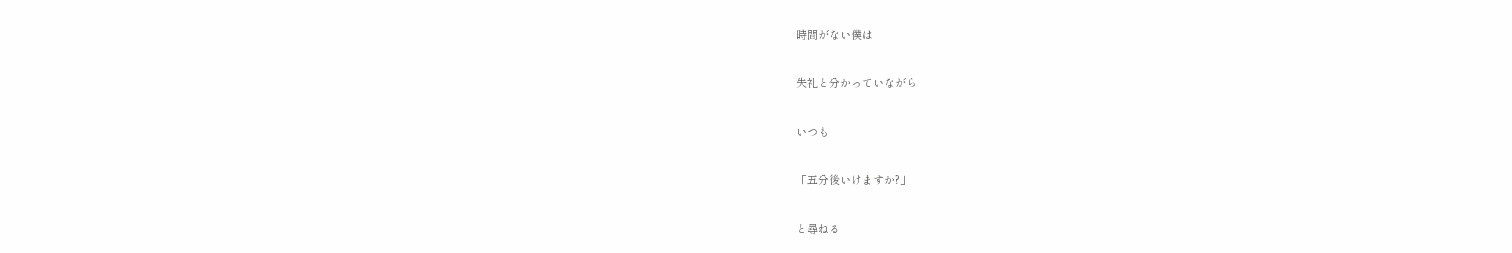時間がない僕は


失礼と分かっていながら


いつも


「五分後いけますか?」


と尋ねる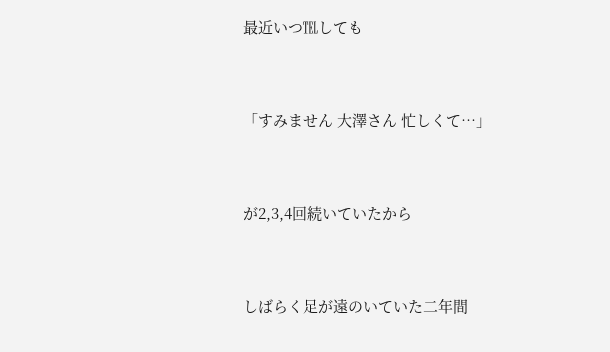最近いつ℡しても


「すみません 大澤さん 忙しくて…」


が2,3,4回続いていたから


しばらく足が遠のいていた二年間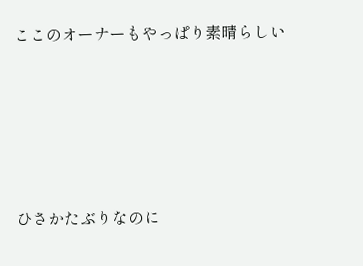ここのオーナーもやっぱり素晴らしい





ひさかたぶりなのに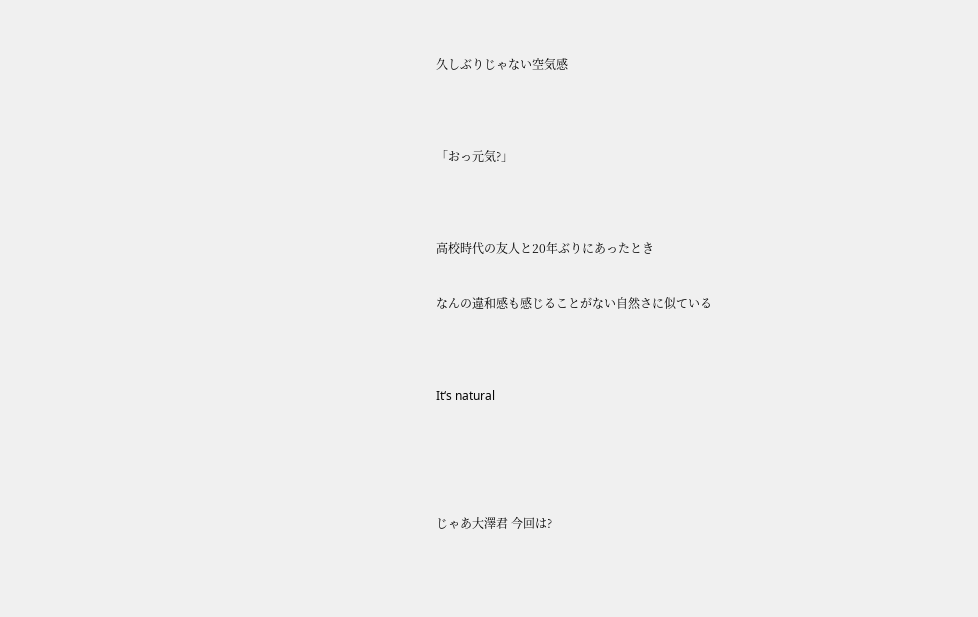久しぶりじゃない空気感




「おっ元気?」




高校時代の友人と20年ぶりにあったとき


なんの違和感も感じることがない自然さに似ている




It‘s natural






じゃあ大澤君 今回は?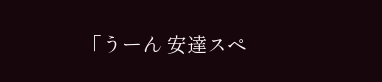「うーん 安達スペ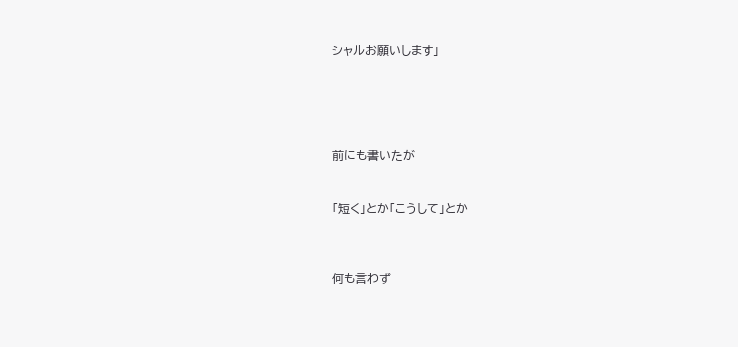シャルお願いします」





前にも書いたが


「短く」とか「こうして」とか



何も言わず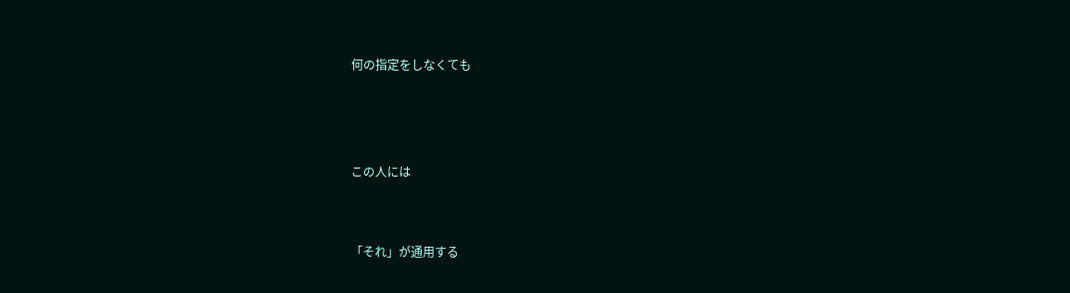何の指定をしなくても



この人には


「それ」が通用する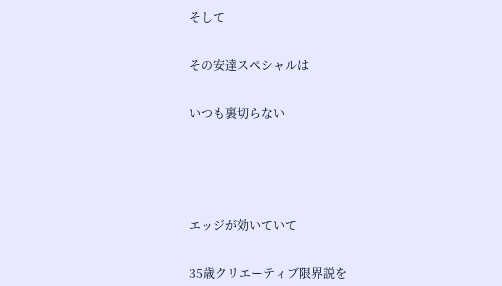そして


その安達スペシャルは


いつも裏切らない






エッジが効いていて


35歳クリエーティブ限界説を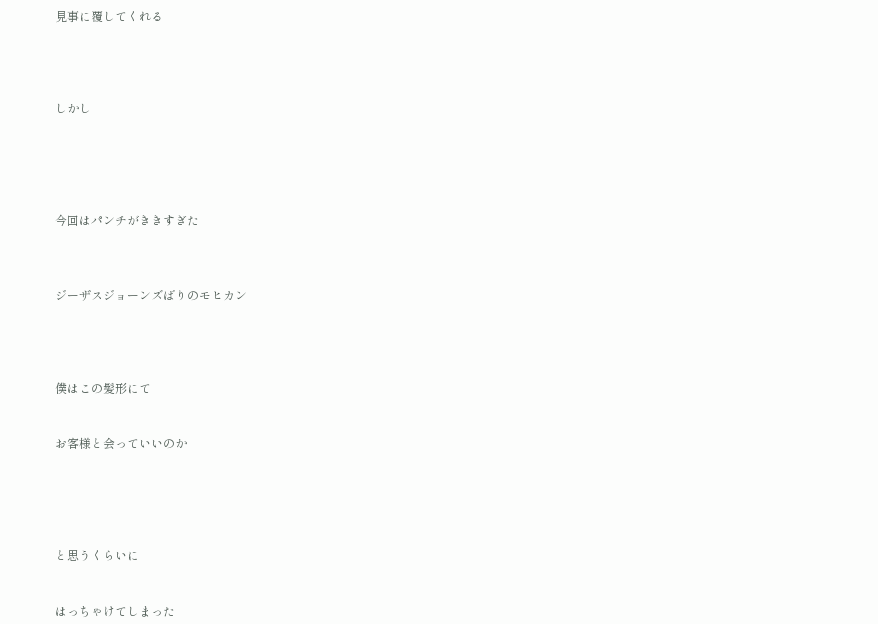見事に覆してくれる




しかし





今回はパンチがききすぎた



ジーザスジョーンズばりのモヒカン




僕はこの髪形にて


お客様と会っていいのか





と思うくらいに


はっちゃけてしまった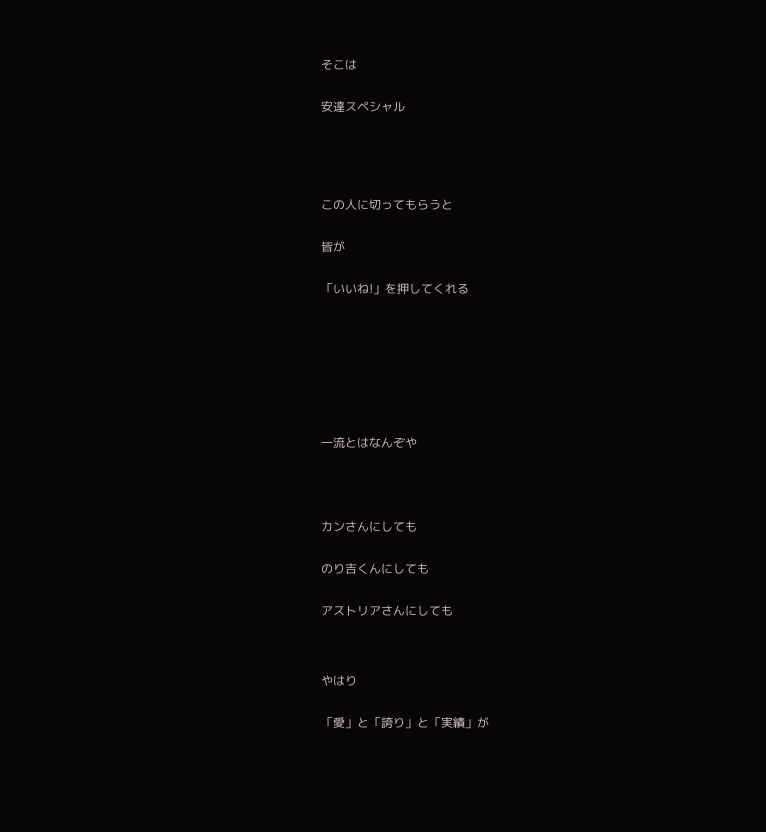そこは


安達スペシャル






この人に切ってもらうと


皆が


「いいね!」を押してくれる










一流とはなんぞや





カンさんにしても


のり吉くんにしても


アストリアさんにしても




やはり


「愛」と「誇り」と「実績」が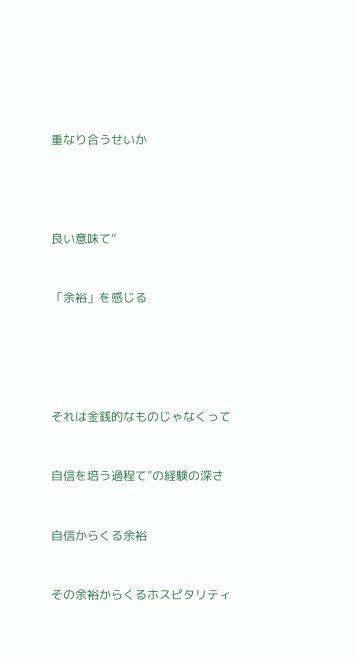重なり合うせいか




良い意味て”


「余裕」を感じる





それは金銭的なものじゃなくって


自信を培う過程て”の経験の深さ


自信からくる余裕


その余裕からくるホスピタリティ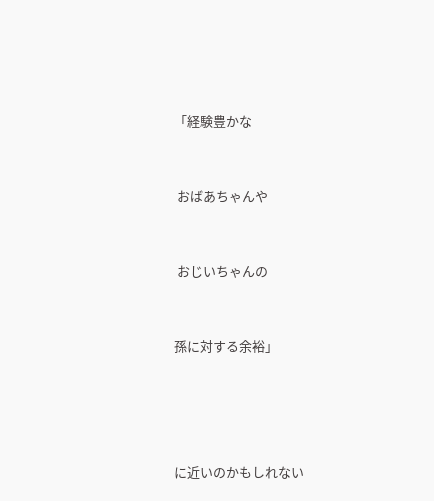「経験豊かな


 おばあちゃんや


 おじいちゃんの


孫に対する余裕」




に近いのかもしれない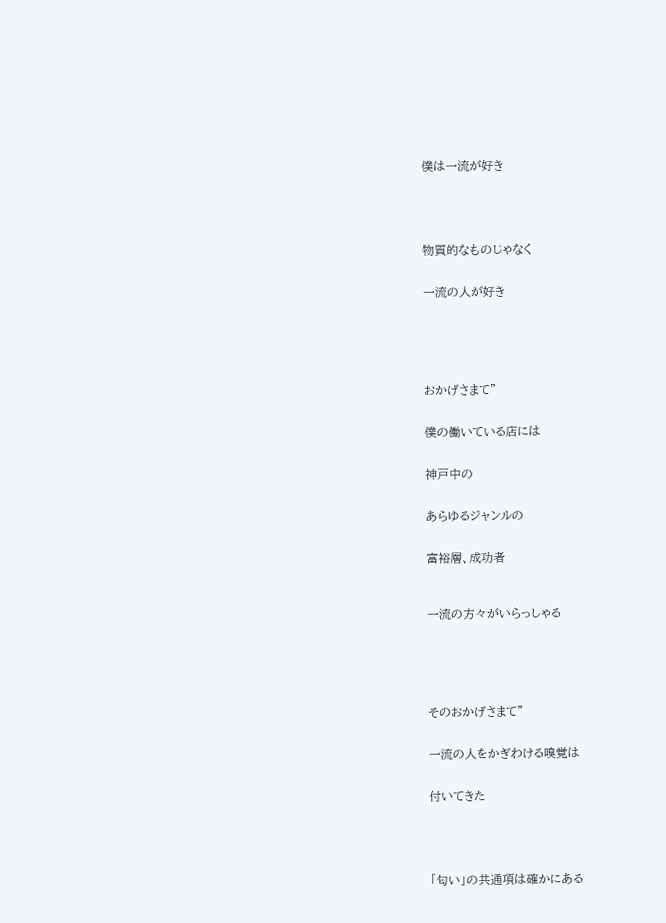僕は一流が好き





物質的なものじゃなく


一流の人が好き






おかげさまて”


僕の働いている店には


神戸中の


あらゆるジャンルの


富裕層、成功者



一流の方々がいらっしゃる






そのおかげさまて”


一流の人をかぎわける嗅覚は


付いてきた





「匂い」の共通項は確かにある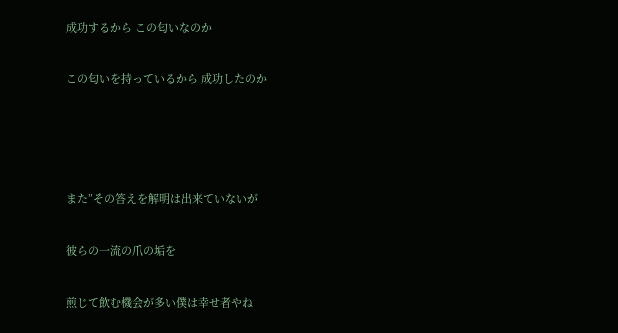成功するから この匂いなのか


この匂いを持っているから 成功したのか






また”その答えを解明は出来ていないが


彼らの一流の爪の垢を


煎じて飲む機会が多い僕は幸せ者やね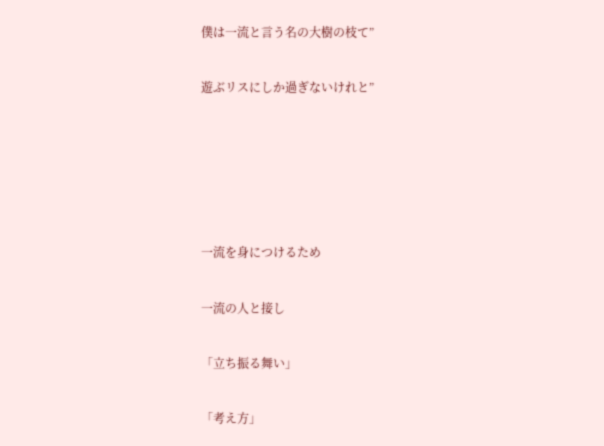僕は一流と言う名の大樹の枝て”


遊ぶリスにしか過ぎないけれと”








一流を身につけるため


一流の人と接し


「立ち振る舞い」


「考え方」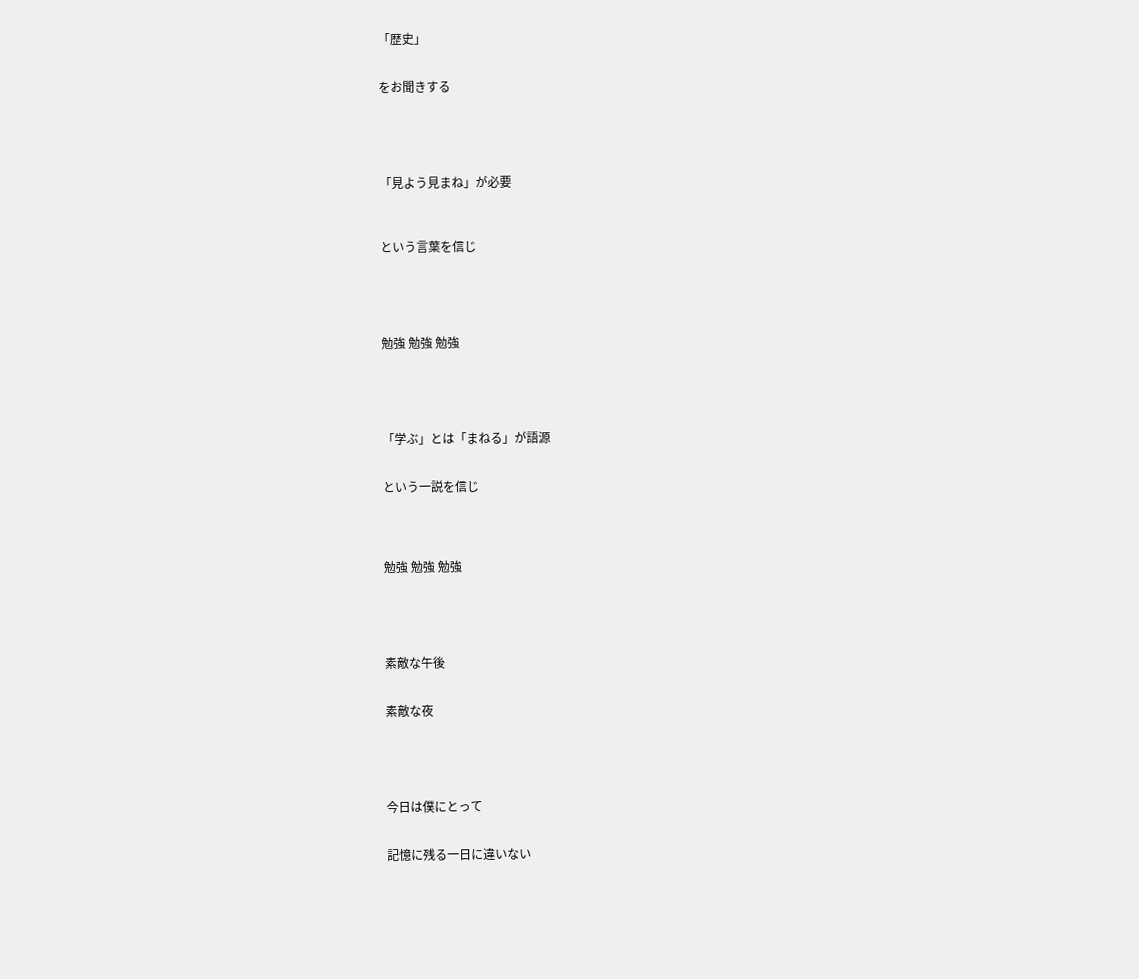「歴史」


をお聞きする





「見よう見まね」が必要



という言葉を信じ





勉強 勉強 勉強





「学ぶ」とは「まねる」が語源


という一説を信じ




勉強 勉強 勉強





素敵な午後


素敵な夜





今日は僕にとって


記憶に残る一日に違いない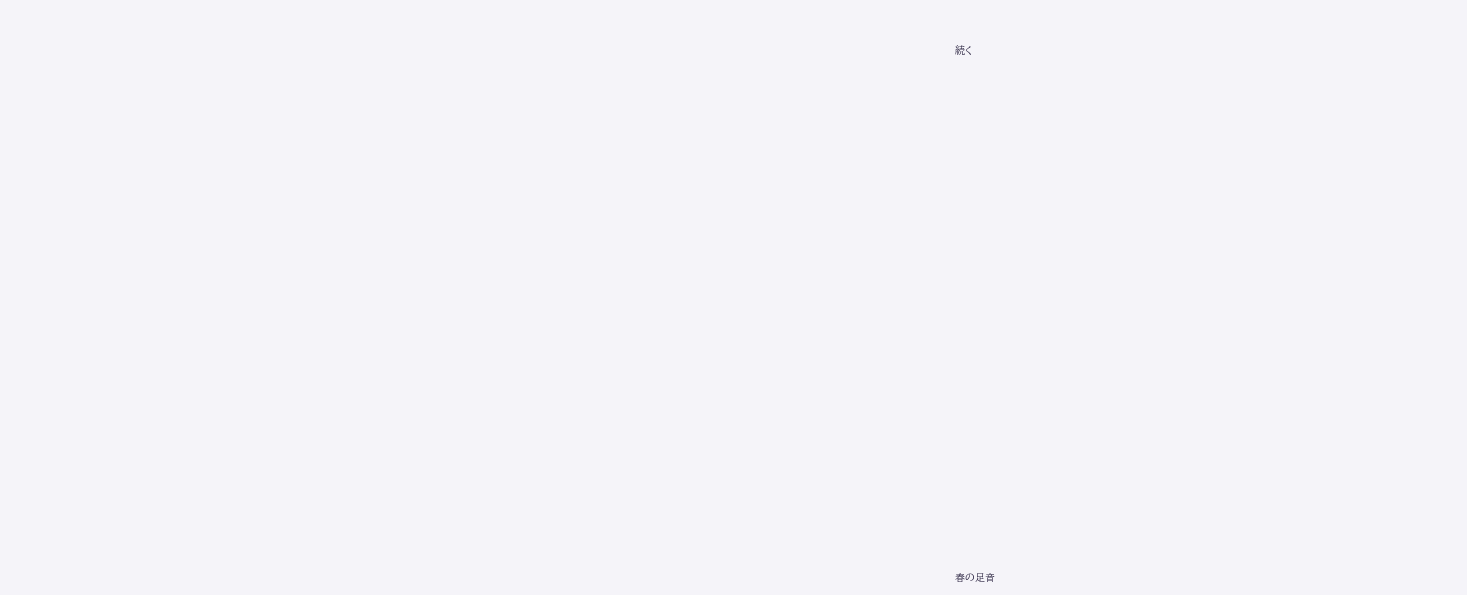続く






























春の足音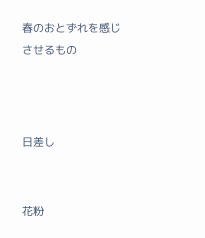春のおとずれを感じさせるもの



日差し


花粉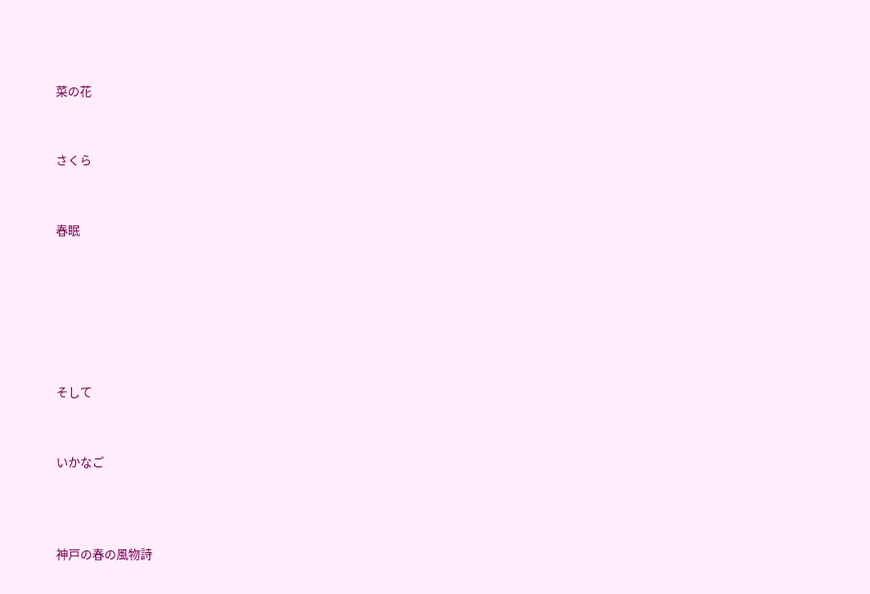菜の花


さくら


春眠






そして


いかなご



神戸の春の風物詩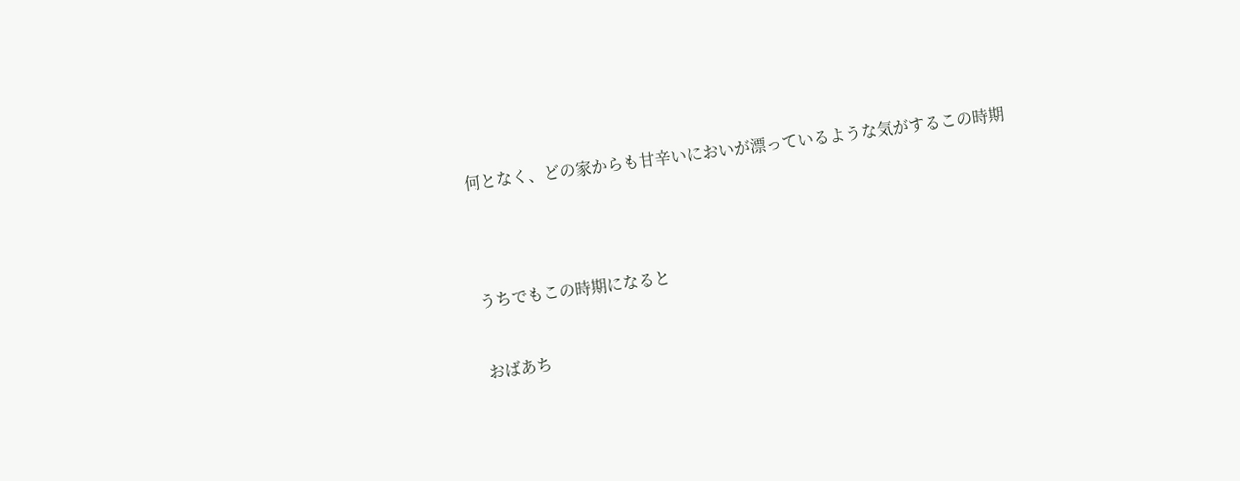何となく、どの家からも甘辛いにおいが漂っているような気がするこの時期




うちでもこの時期になると


おばあち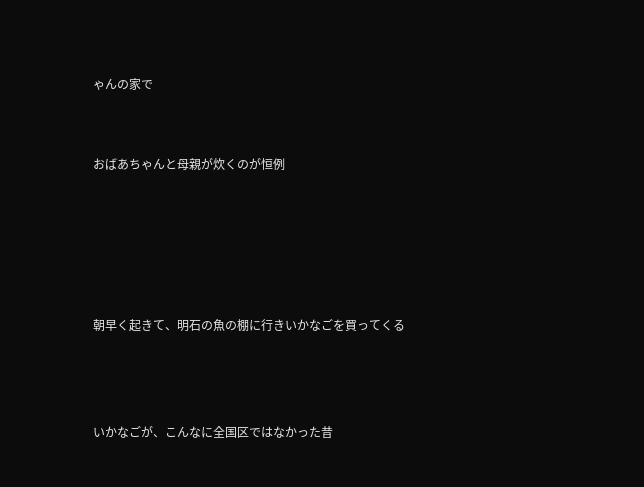ゃんの家で


おばあちゃんと母親が炊くのが恒例





朝早く起きて、明石の魚の棚に行きいかなごを買ってくる



いかなごが、こんなに全国区ではなかった昔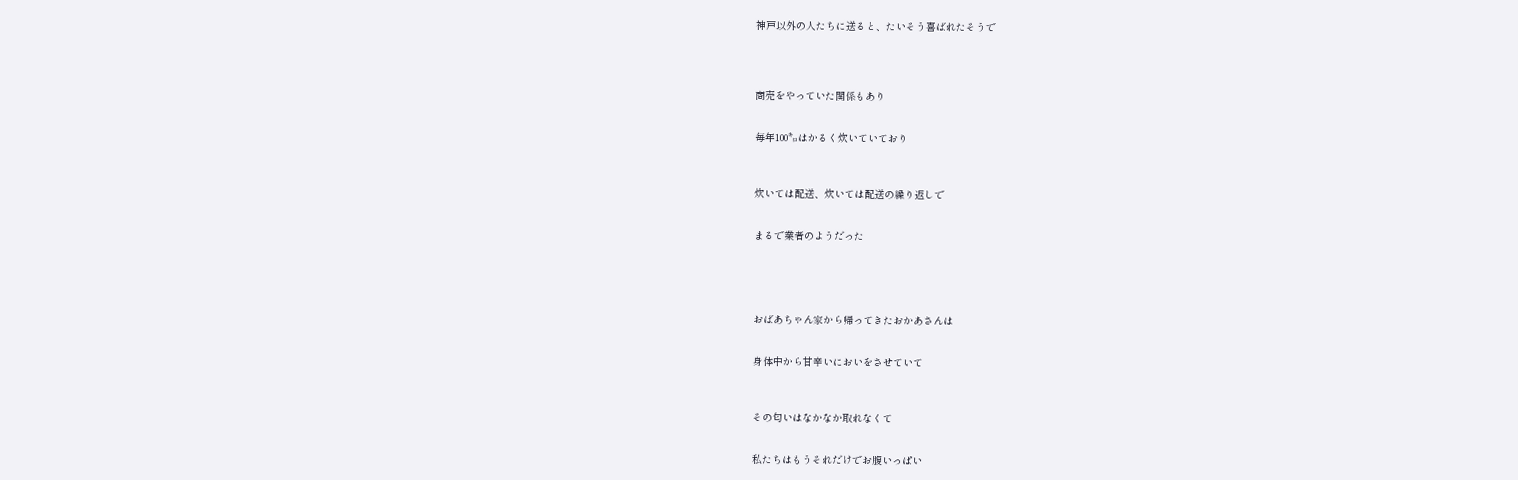神戸以外の人たちに送ると、たいそう喜ばれたそうで




商売をやっていた関係もあり


毎年100㌔はかるく炊いていており



炊いては配送、炊いては配送の繰り返しで


まるで業者のようだった





おばあちゃん家から帰ってきたおかあさんは


身体中から甘辛いにおいをさせていて



その匂いはなかなか取れなくて


私たちはもうそれだけでお腹いっぱい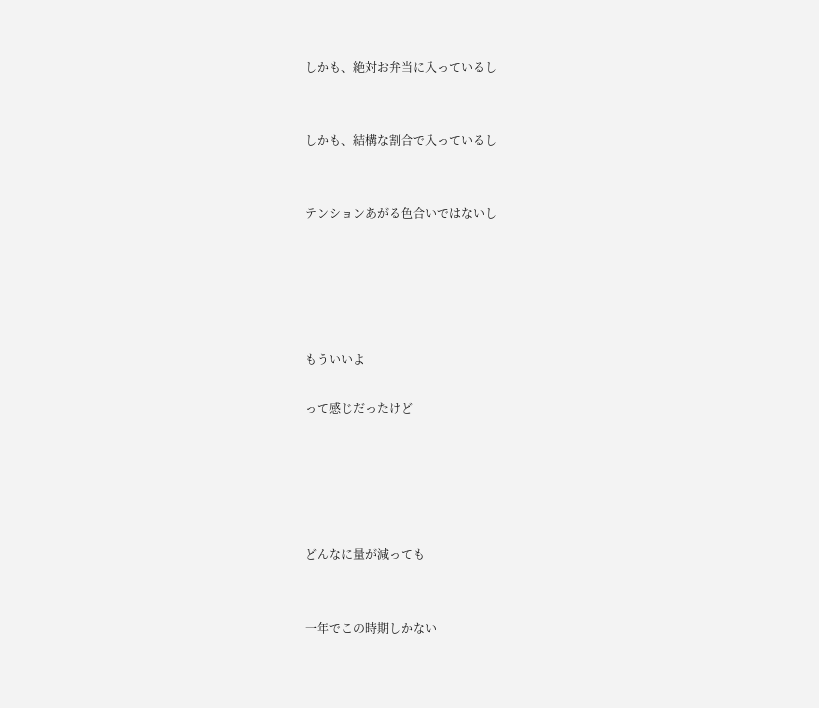しかも、絶対お弁当に入っているし


しかも、結構な割合で入っているし


テンションあがる色合いではないし





もういいよ

って感じだったけど





どんなに量が減っても


一年でこの時期しかない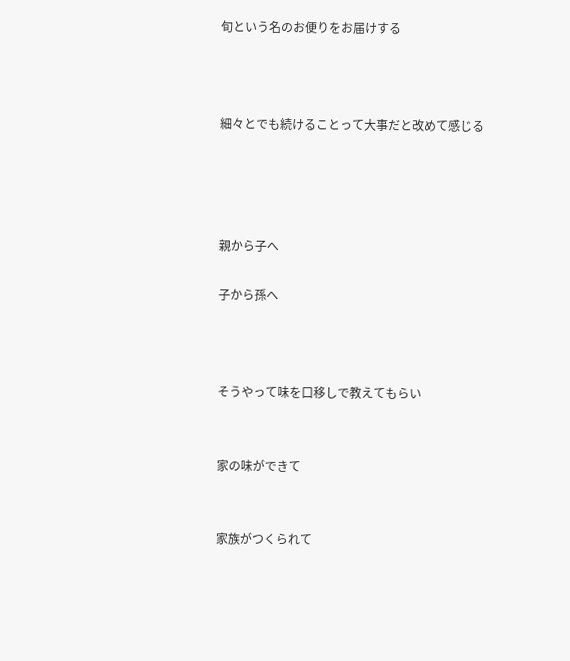旬という名のお便りをお届けする



細々とでも続けることって大事だと改めて感じる




親から子へ

子から孫へ



そうやって味を口移しで教えてもらい


家の味ができて


家族がつくられて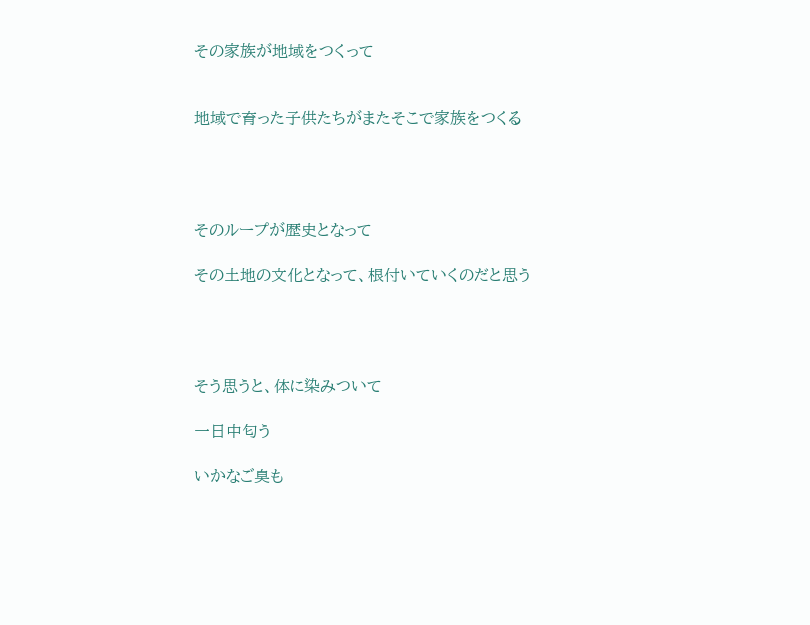その家族が地域をつくって


地域で育った子供たちがまたそこで家族をつくる




そのループが歴史となって

その土地の文化となって、根付いていくのだと思う




そう思うと、体に染みついて

一日中匂う

いかなご臭も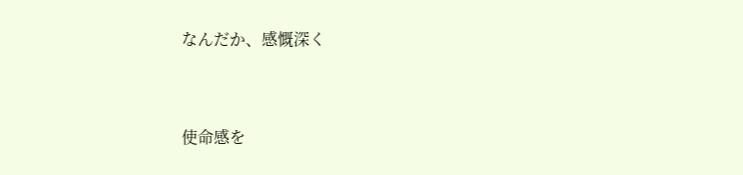なんだか、感慨深く


使命感を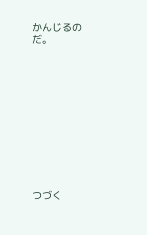かんじるのだ。












つづく